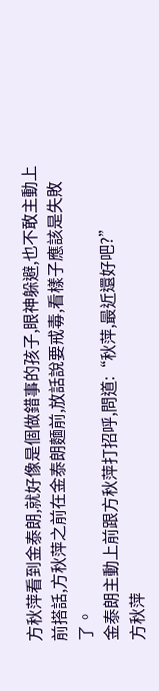方秋萍看到金泰朗,就好像是個做錯事的孩子,眼神躲避,也不敢主動上前搭話,方秋萍之前在金泰朗麵前,放話說要戒毒,看樣子應該是失敗了。
金泰朗主動上前跟方秋萍打招呼,問道:“秋萍,最近還好吧?”
方秋萍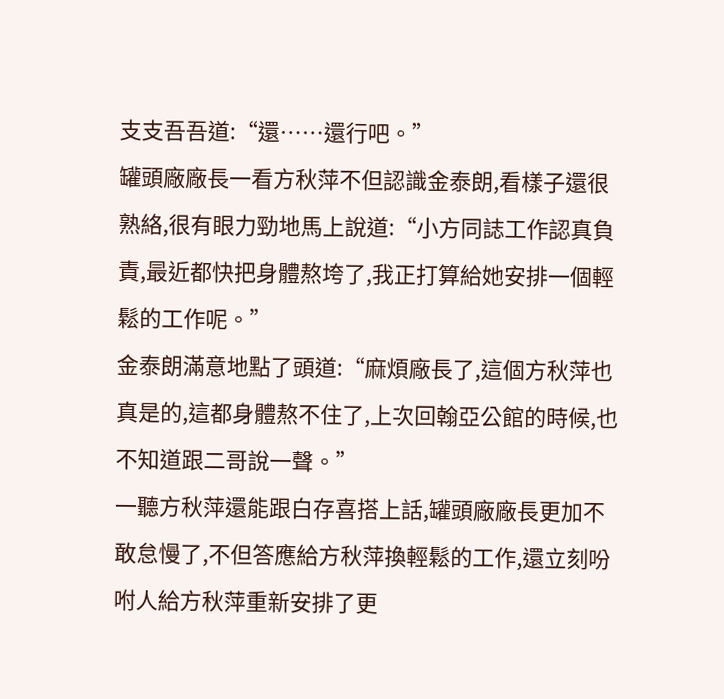支支吾吾道:“還……還行吧。”
罐頭廠廠長一看方秋萍不但認識金泰朗,看樣子還很熟絡,很有眼力勁地馬上說道:“小方同誌工作認真負責,最近都快把身體熬垮了,我正打算給她安排一個輕鬆的工作呢。”
金泰朗滿意地點了頭道:“麻煩廠長了,這個方秋萍也真是的,這都身體熬不住了,上次回翰亞公館的時候,也不知道跟二哥說一聲。”
一聽方秋萍還能跟白存喜搭上話,罐頭廠廠長更加不敢怠慢了,不但答應給方秋萍換輕鬆的工作,還立刻吩咐人給方秋萍重新安排了更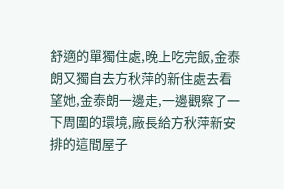舒適的單獨住處,晚上吃完飯,金泰朗又獨自去方秋萍的新住處去看望她,金泰朗一邊走,一邊觀察了一下周圍的環境,廠長給方秋萍新安排的這間屋子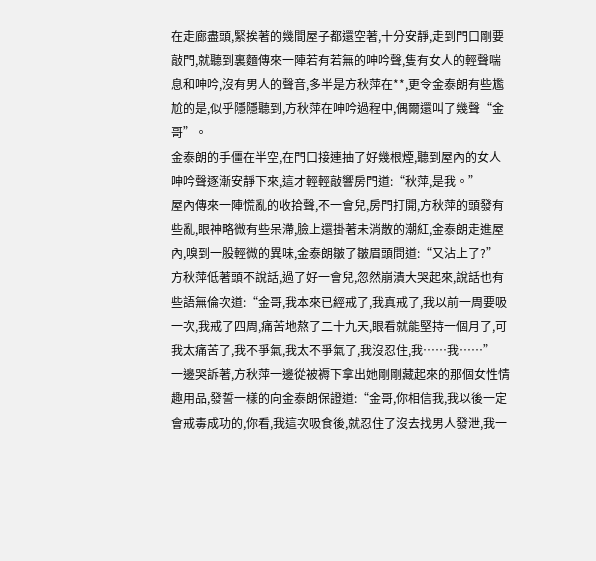在走廊盡頭,緊挨著的幾間屋子都還空著,十分安靜,走到門口剛要敲門,就聽到裏麵傳來一陣若有若無的呻吟聲,隻有女人的輕聲喘息和呻吟,沒有男人的聲音,多半是方秋萍在**,更令金泰朗有些尷尬的是,似乎隱隱聽到,方秋萍在呻吟過程中,偶爾還叫了幾聲“金哥”。
金泰朗的手僵在半空,在門口接連抽了好幾根煙,聽到屋內的女人呻吟聲逐漸安靜下來,這才輕輕敲響房門道:“秋萍,是我。”
屋內傳來一陣慌亂的收拾聲,不一會兒,房門打開,方秋萍的頭發有些亂,眼神略微有些呆滯,臉上還掛著未消散的潮紅,金泰朗走進屋內,嗅到一股輕微的異味,金泰朗皺了皺眉頭問道:“又沾上了?”
方秋萍低著頭不說話,過了好一會兒,忽然崩潰大哭起來,說話也有些語無倫次道:“金哥,我本來已經戒了,我真戒了,我以前一周要吸一次,我戒了四周,痛苦地熬了二十九天,眼看就能堅持一個月了,可我太痛苦了,我不爭氣,我太不爭氣了,我沒忍住,我……我……”
一邊哭訴著,方秋萍一邊從被褥下拿出她剛剛藏起來的那個女性情趣用品,發誓一樣的向金泰朗保證道:“金哥,你相信我,我以後一定會戒毒成功的,你看,我這次吸食後,就忍住了沒去找男人發泄,我一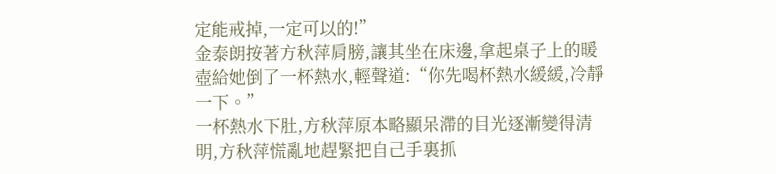定能戒掉,一定可以的!”
金泰朗按著方秋萍肩膀,讓其坐在床邊,拿起桌子上的暖壺給她倒了一杯熱水,輕聲道:“你先喝杯熱水緩緩,冷靜一下。”
一杯熱水下肚,方秋萍原本略顯呆滯的目光逐漸變得清明,方秋萍慌亂地趕緊把自己手裏抓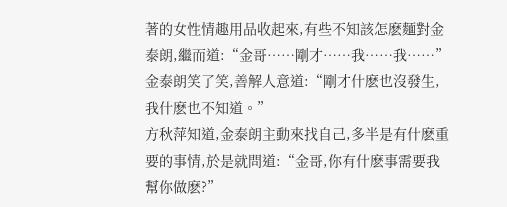著的女性情趣用品收起來,有些不知該怎麽麵對金泰朗,繼而道:“金哥……剛才……我……我……”
金泰朗笑了笑,善解人意道:“剛才什麽也沒發生,我什麽也不知道。”
方秋萍知道,金泰朗主動來找自己,多半是有什麽重要的事情,於是就問道:“金哥,你有什麽事需要我幫你做麽?”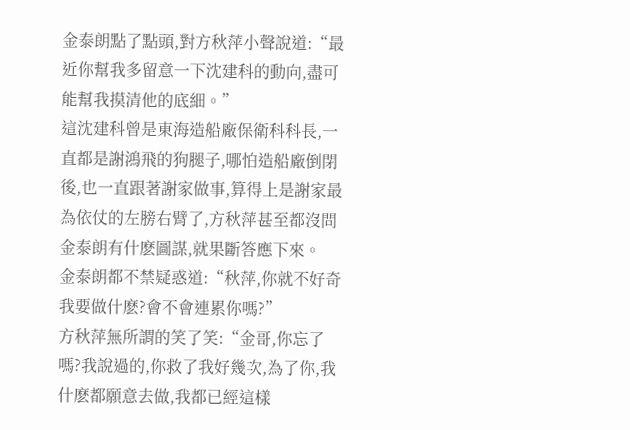金泰朗點了點頭,對方秋萍小聲說道:“最近你幫我多留意一下沈建科的動向,盡可能幫我摸清他的底細。”
這沈建科曾是東海造船廠保衛科科長,一直都是謝鴻飛的狗腿子,哪怕造船廠倒閉後,也一直跟著謝家做事,算得上是謝家最為依仗的左膀右臂了,方秋萍甚至都沒問金泰朗有什麽圖謀,就果斷答應下來。
金泰朗都不禁疑惑道:“秋萍,你就不好奇我要做什麽?會不會連累你嗎?”
方秋萍無所謂的笑了笑:“金哥,你忘了嗎?我說過的,你救了我好幾次,為了你,我什麽都願意去做,我都已經這樣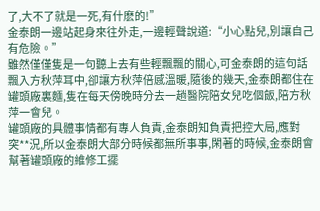了,大不了就是一死,有什麽的!”
金泰朗一邊站起身來往外走,一邊輕聲說道:“小心點兒,別讓自己有危險。”
雖然僅僅隻是一句聽上去有些輕飄飄的關心,可金泰朗的這句話飄入方秋萍耳中,卻讓方秋萍倍感溫暖,隨後的幾天,金泰朗都住在罐頭廠裏麵,隻在每天傍晚時分去一趟醫院陪女兒吃個飯,陪方秋萍一會兒。
罐頭廠的具體事情都有專人負責,金泰朗知負責把控大局,應對突**況,所以金泰朗大部分時候都無所事事,閑著的時候,金泰朗會幫著罐頭廠的維修工擺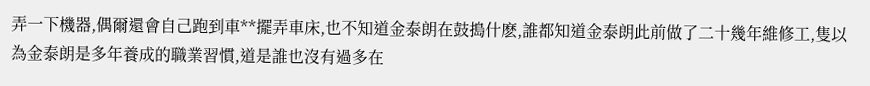弄一下機器,偶爾還會自己跑到車**擺弄車床,也不知道金泰朗在鼓搗什麽,誰都知道金泰朗此前做了二十幾年維修工,隻以為金泰朗是多年養成的職業習慣,道是誰也沒有過多在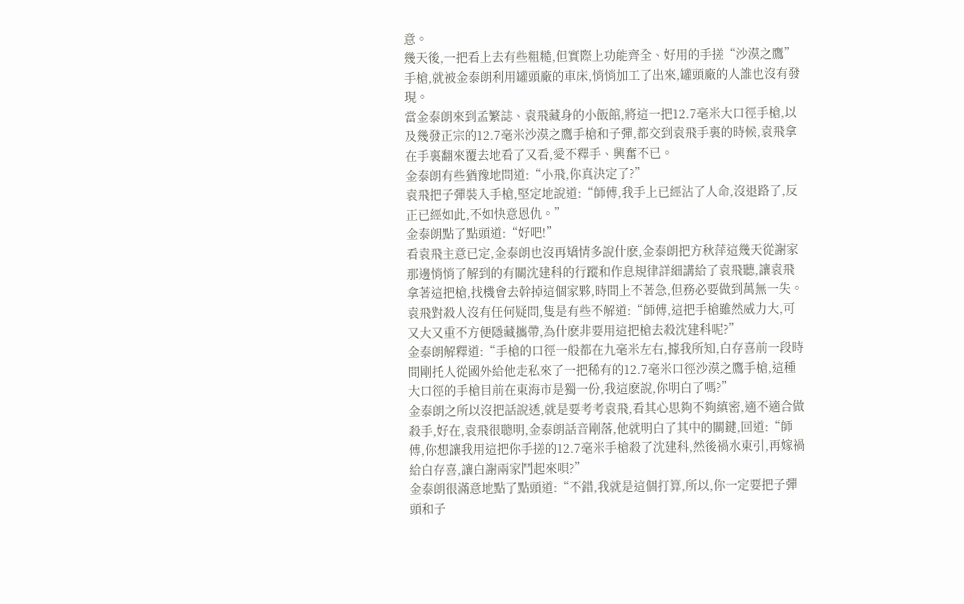意。
幾天後,一把看上去有些粗糙,但實際上功能齊全、好用的手搓“沙漠之鷹”手槍,就被金泰朗利用罐頭廠的車床,悄悄加工了出來,罐頭廠的人誰也沒有發現。
當金泰朗來到孟繁誌、袁飛藏身的小飯館,將這一把12.7毫米大口徑手槍,以及幾發正宗的12.7毫米沙漠之鷹手槍和子彈,都交到袁飛手裏的時候,袁飛拿在手裏翻來覆去地看了又看,愛不釋手、興奮不已。
金泰朗有些猶豫地問道:“小飛,你真決定了?”
袁飛把子彈裝入手槍,堅定地說道:“師傅,我手上已經沾了人命,沒退路了,反正已經如此,不如快意恩仇。”
金泰朗點了點頭道:“好吧!”
看袁飛主意已定,金泰朗也沒再矯情多說什麽,金泰朗把方秋萍這幾天從謝家那邊悄悄了解到的有關沈建科的行蹤和作息規律詳細講給了袁飛聽,讓袁飛拿著這把槍,找機會去幹掉這個家夥,時間上不著急,但務必要做到萬無一失。
袁飛對殺人沒有任何疑問,隻是有些不解道:“師傅,這把手槍雖然威力大,可又大又重不方便隱藏攜帶,為什麽非要用這把槍去殺沈建科呢?”
金泰朗解釋道:“手槍的口徑一般都在九毫米左右,據我所知,白存喜前一段時間剛托人從國外給他走私來了一把稀有的12.7毫米口徑沙漠之鷹手槍,這種大口徑的手槍目前在東海市是獨一份,我這麽說,你明白了嗎?”
金泰朗之所以沒把話說透,就是要考考袁飛,看其心思夠不夠縝密,適不適合做殺手,好在,袁飛很聰明,金泰朗話音剛落,他就明白了其中的關鍵,回道:“師傅,你想讓我用這把你手搓的12.7毫米手槍殺了沈建科,然後禍水東引,再嫁禍給白存喜,讓白謝兩家鬥起來唄?”
金泰朗很滿意地點了點頭道:“不錯,我就是這個打算,所以,你一定要把子彈頭和子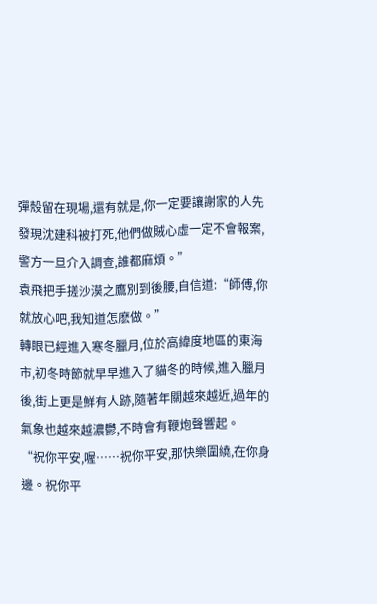彈殼留在現場,還有就是,你一定要讓謝家的人先發現沈建科被打死,他們做賊心虛一定不會報案,警方一旦介入調查,誰都麻煩。”
袁飛把手搓沙漠之鷹別到後腰,自信道:“師傅,你就放心吧,我知道怎麽做。”
轉眼已經進入寒冬臘月,位於高緯度地區的東海市,初冬時節就早早進入了貓冬的時候,進入臘月後,街上更是鮮有人跡,隨著年關越來越近,過年的氣象也越來越濃鬱,不時會有鞭炮聲響起。
“祝你平安,喔……祝你平安,那快樂圍繞,在你身邊。祝你平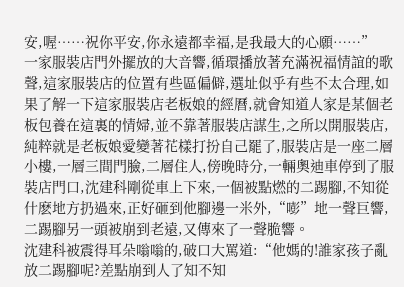安,喔……祝你平安,你永遠都幸福,是我最大的心願……”
一家服裝店門外擺放的大音響,循環播放著充滿祝福情誼的歌聲,這家服裝店的位置有些區偏僻,選址似乎有些不太合理,如果了解一下這家服裝店老板娘的經曆,就會知道人家是某個老板包養在這裏的情婦,並不靠著服裝店謀生,之所以開服裝店,純粹就是老板娘愛變著花樣打扮自己罷了,服裝店是一座二層小樓,一層三間門臉,二層住人,傍晚時分,一輛奧迪車停到了服裝店門口,沈建科剛從車上下來,一個被點燃的二踢腳,不知從什麽地方扔過來,正好砸到他腳邊一米外,“嘭”地一聲巨響,二踢腳另一頭被崩到老遠,又傳來了一聲脆響。
沈建科被震得耳朵嗡嗡的,破口大罵道:“他媽的!誰家孩子亂放二踢腳呢?差點崩到人了知不知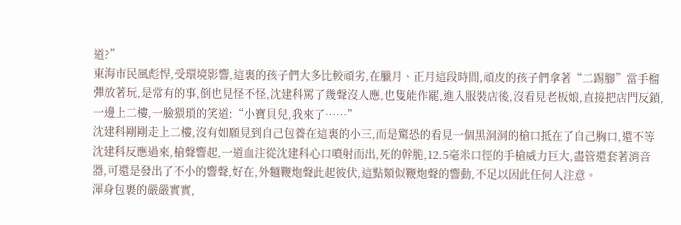道?”
東海市民風彪悍,受環境影響,這裏的孩子們大多比較頑劣,在臘月、正月這段時間,頑皮的孩子們拿著“二踢腳”當手榴彈放著玩,是常有的事,倒也見怪不怪,沈建科罵了幾聲沒人應,也隻能作罷,進入服裝店後,沒看見老板娘,直接把店門反鎖,一邊上二樓,一臉猥瑣的笑道:“小寶貝兒,我來了……”
沈建科剛剛走上二樓,沒有如願見到自己包養在這裏的小三,而是驚恐的看見一個黑洞洞的槍口抵在了自己胸口,還不等沈建科反應過來,槍聲響起,一道血注從沈建科心口噴射而出,死的幹脆,12.5毫米口徑的手槍威力巨大,盡管還套著消音器,可還是發出了不小的響聲,好在,外麵鞭炮聲此起彼伏,這點類似鞭炮聲的響動,不足以因此任何人注意。
渾身包裹的嚴嚴實實,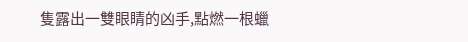隻露出一雙眼睛的凶手,點燃一根蠟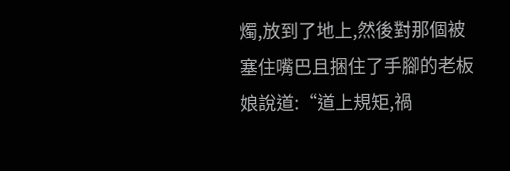燭,放到了地上,然後對那個被塞住嘴巴且捆住了手腳的老板娘說道:“道上規矩,禍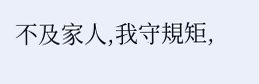不及家人,我守規矩,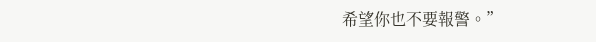希望你也不要報警。”